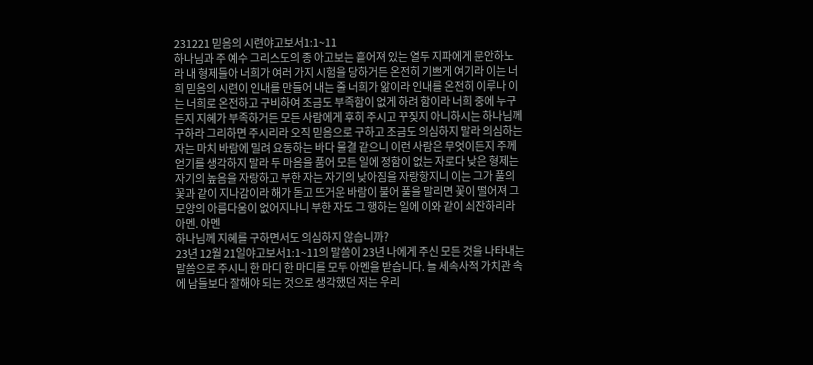231221 믿음의 시련야고보서1:1~11
하나님과 주 예수 그리스도의 종 아고보는 흩어져 있는 열두 지파에게 문안하노라 내 형제들아 너희가 여러 가지 시험을 당하거든 온전히 기쁘게 여기라 이는 너희 믿음의 시련이 인내를 만들어 내는 줄 너희가 앎이라 인내를 온전히 이루나 이는 너희로 온전하고 구비하여 조금도 부족함이 없게 하려 함이라 너희 중에 누구든지 지혜가 부족하거든 모든 사람에게 후히 주시고 꾸짖지 아니하시는 하나님께 구하라 그리하면 주시리라 오직 믿음으로 구하고 조금도 의심하지 말라 의심하는 자는 마치 바람에 밀려 요동하는 바다 물결 같으니 이런 사람은 무엇이든지 주께 얻기를 생각하지 말라 두 마음을 품어 모든 일에 정함이 없는 자로다 낮은 형제는 자기의 높음을 자랑하고 부한 자는 자기의 낮아짐을 자랑항지니 이는 그가 풀의 꽃과 같이 지나감이라 해가 돋고 뜨거운 바람이 불어 풀을 말리면 꽃이 떨어져 그 모양의 아름다움이 없어지나니 부한 자도 그 행하는 일에 이와 같이 쇠잔하리라 아멘. 아멘
하나님께 지혜를 구하면서도 의심하지 않습니까?
23년 12월 21일야고보서1:1~11의 말씀이 23년 나에게 주신 모든 것을 나타내는 말씀으로 주시니 한 마디 한 마디를 모두 아멘을 받습니다. 늘 세속사적 가치관 속에 남들보다 잘해야 되는 것으로 생각했던 저는 우리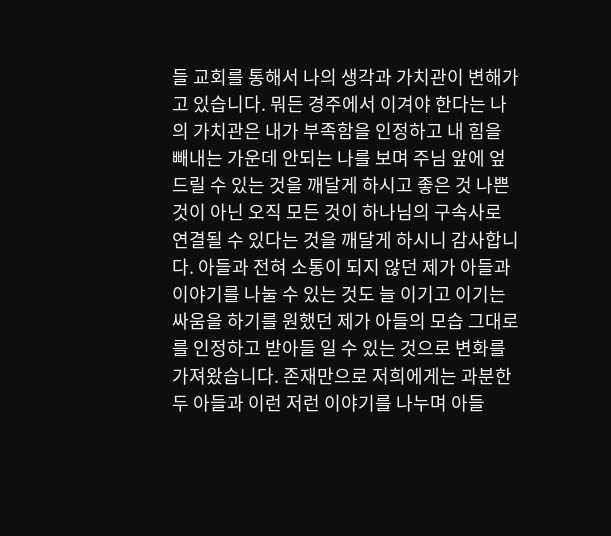들 교회를 통해서 나의 생각과 가치관이 변해가고 있습니다. 뭐든 경주에서 이겨야 한다는 나의 가치관은 내가 부족함을 인정하고 내 힘을 빼내는 가운데 안되는 나를 보며 주님 앞에 엎드릴 수 있는 것을 깨달게 하시고 좋은 것 나쁜 것이 아닌 오직 모든 것이 하나님의 구속사로 연결될 수 있다는 것을 깨달게 하시니 감사합니다. 아들과 전혀 소통이 되지 않던 제가 아들과 이야기를 나눌 수 있는 것도 늘 이기고 이기는 싸움을 하기를 원했던 제가 아들의 모습 그대로를 인정하고 받아들 일 수 있는 것으로 변화를 가져왔습니다. 존재만으로 저희에게는 과분한 두 아들과 이런 저런 이야기를 나누며 아들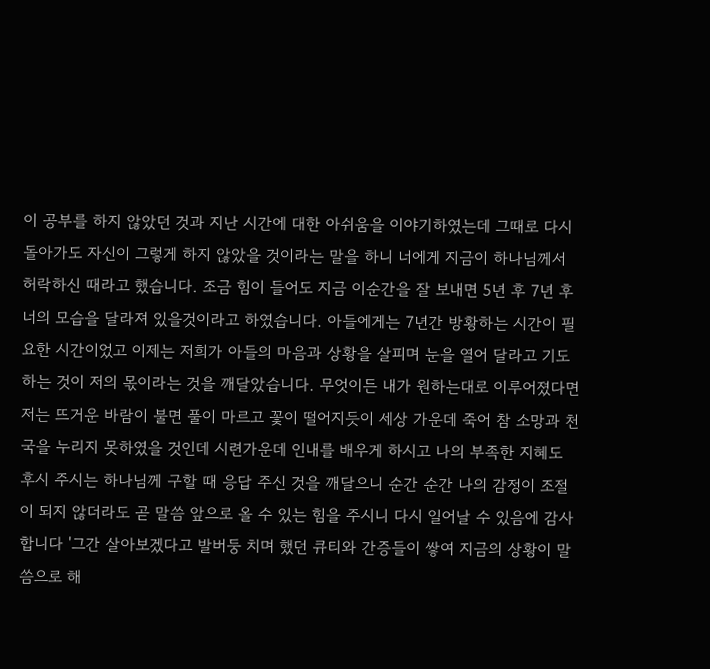이 공부를 하지 않았던 것과 지난 시간에 대한 아쉬움을 이야기하였는데 그때로 다시 돌아가도 자신이 그렇게 하지 않았을 것이라는 말을 하니 너에게 지금이 하나님께서 허락하신 때라고 했습니다. 조금 힘이 들어도 지금 이순간을 잘 보내면 5년 후 7년 후 너의 모습을 달라져 있을것이라고 하였습니다. 아들에게는 7년간 방황하는 시간이 필요한 시간이었고 이제는 저희가 아들의 마음과 상황을 살피며 눈을 열어 달라고 기도하는 것이 저의 몫이라는 것을 깨달았습니다. 무엇이든 내가 원하는대로 이루어졌다면 저는 뜨거운 바람이 불면 풀이 마르고 꽃이 떨어지듯이 세상 가운데 죽어 참 소망과 천국을 누리지 못하였을 것인데 시련가운데 인내를 배우게 하시고 나의 부족한 지혜도 후시 주시는 하나님께 구할 때 응답 주신 것을 깨달으니 순간 순간 나의 감정이 조절이 되지 않더라도 곧 말씀 앞으로 올 수 있는 힘을 주시니 다시 일어날 수 있음에 감사합니다 '그간 살아보겠다고 발버둥 치며 했던 큐티와 간증들이 쌓여 지금의 상황이 말씀으로 해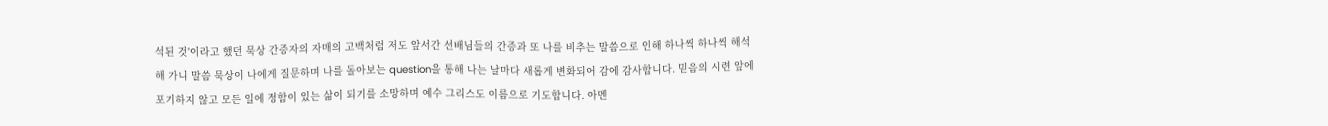석된 것'이라고 했던 묵상 간증자의 자매의 고백처럼 저도 앞서간 선배님들의 간증과 또 나를 비추는 말씀으로 인해 하나씩 하나씩 해석해 가니 말씀 묵상이 나에게 질문하며 나를 돌아보는 question을 통해 나는 날마다 새롭게 변화되어 감에 감사합니다. 믿음의 시련 앞에 포기하지 않고 모든 일에 정함이 있는 삶이 되기를 소망하며 예수 그리스도 이름으로 기도합니다. 아멘